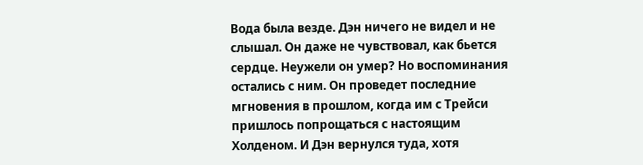Вода была везде. Дэн ничего не видел и не слышал. Он даже не чувствовал, как бьется сердце. Неужели он умер? Но воспоминания остались с ним. Он проведет последние мгновения в прошлом, когда им с Трейси пришлось попрощаться с настоящим Холденом. И Дэн вернулся туда, хотя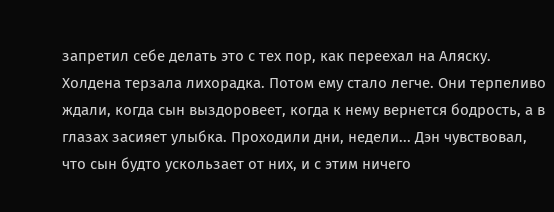запретил себе делать это с тех пор, как переехал на Аляску.
Холдена терзала лихорадка. Потом ему стало легче. Они терпеливо ждали, когда сын выздоровеет, когда к нему вернется бодрость, а в глазах засияет улыбка. Проходили дни, недели... Дэн чувствовал, что сын будто ускользает от них, и с этим ничего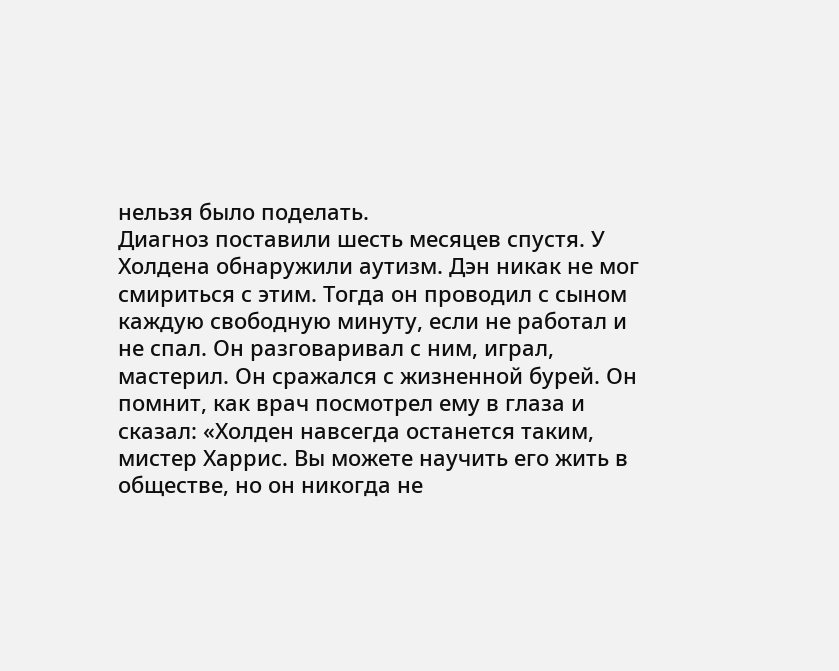нельзя было поделать.
Диагноз поставили шесть месяцев спустя. У Холдена обнаружили аутизм. Дэн никак не мог смириться с этим. Тогда он проводил с сыном каждую свободную минуту, если не работал и не спал. Он разговаривал с ним, играл, мастерил. Он сражался с жизненной бурей. Он помнит, как врач посмотрел ему в глаза и сказал: «Холден навсегда останется таким, мистер Харрис. Вы можете научить его жить в обществе, но он никогда не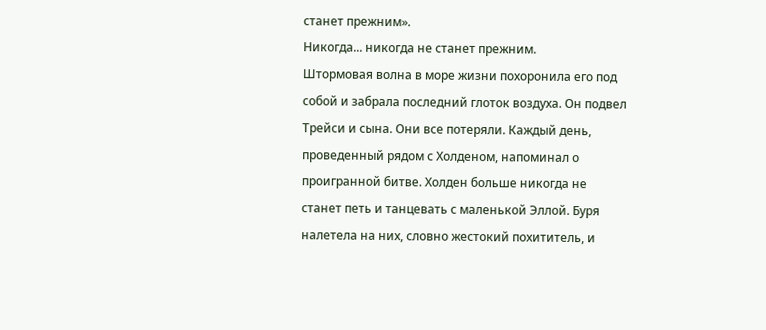станет прежним».
Никогда... никогда не станет прежним.
Штормовая волна в море жизни похоронила его под собой и забрала последний глоток воздуха. Он подвел Трейси и сына. Они все потеряли. Каждый день, проведенный рядом с Холденом, напоминал о проигранной битве. Холден больше никогда не станет петь и танцевать с маленькой Эллой. Буря налетела на них, словно жестокий похититель, и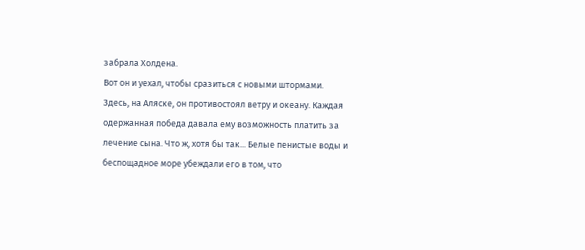забрала Холдена.
Вот он и уехал, чтобы сразиться с новыми штормами. Здесь, на Аляске, он противостоял ветру и океану. Каждая одержанная победа давала ему возможность платить за лечение сына. Что ж, хотя бы так... Белые пенистые воды и беспощадное море убеждали его в том, что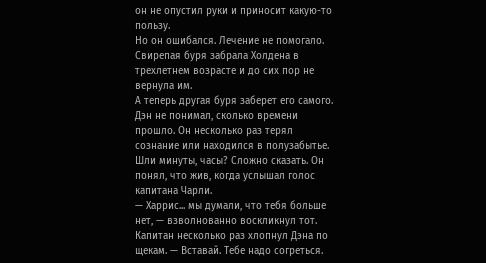он не опустил руки и приносит какую-то пользу.
Но он ошибался. Лечение не помогало. Свирепая буря забрала Холдена в трехлетнем возрасте и до сих пор не вернула им.
А теперь другая буря заберет его самого.
Дэн не понимал, сколько времени прошло. Он несколько раз терял сознание или находился в полузабытье. Шли минуты, часы? Сложно сказать. Он понял, что жив, когда услышал голос капитана Чарли.
— Харрис... мы думали, что тебя больше нет, — взволнованно воскликнул тот. Капитан несколько раз хлопнул Дэна по щекам. — Вставай. Тебе надо согреться.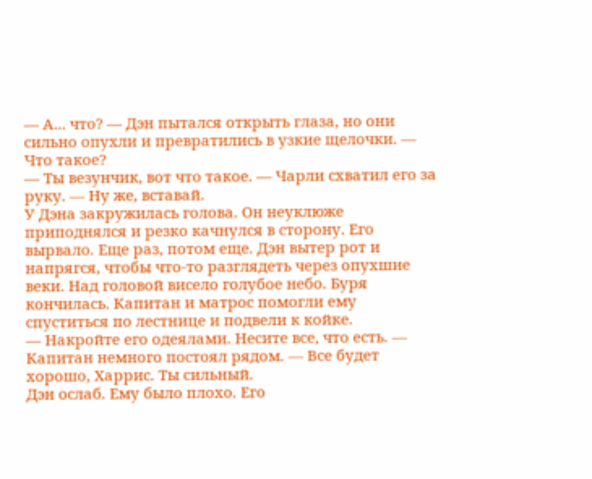— А... что? — Дэн пытался открыть глаза, но они сильно опухли и превратились в узкие щелочки. — Что такое?
— Ты везунчик, вот что такое. — Чарли схватил его за руку. — Ну же, вставай.
У Дэна закружилась голова. Он неуклюже приподнялся и резко качнулся в сторону. Его вырвало. Еще раз, потом еще. Дэн вытер рот и напрягся, чтобы что-то разглядеть через опухшие веки. Над головой висело голубое небо. Буря кончилась. Капитан и матрос помогли ему спуститься по лестнице и подвели к койке.
— Накройте его одеялами. Несите все, что есть. — Капитан немного постоял рядом. — Все будет хорошо, Харрис. Ты сильный.
Дэн ослаб. Ему было плохо. Его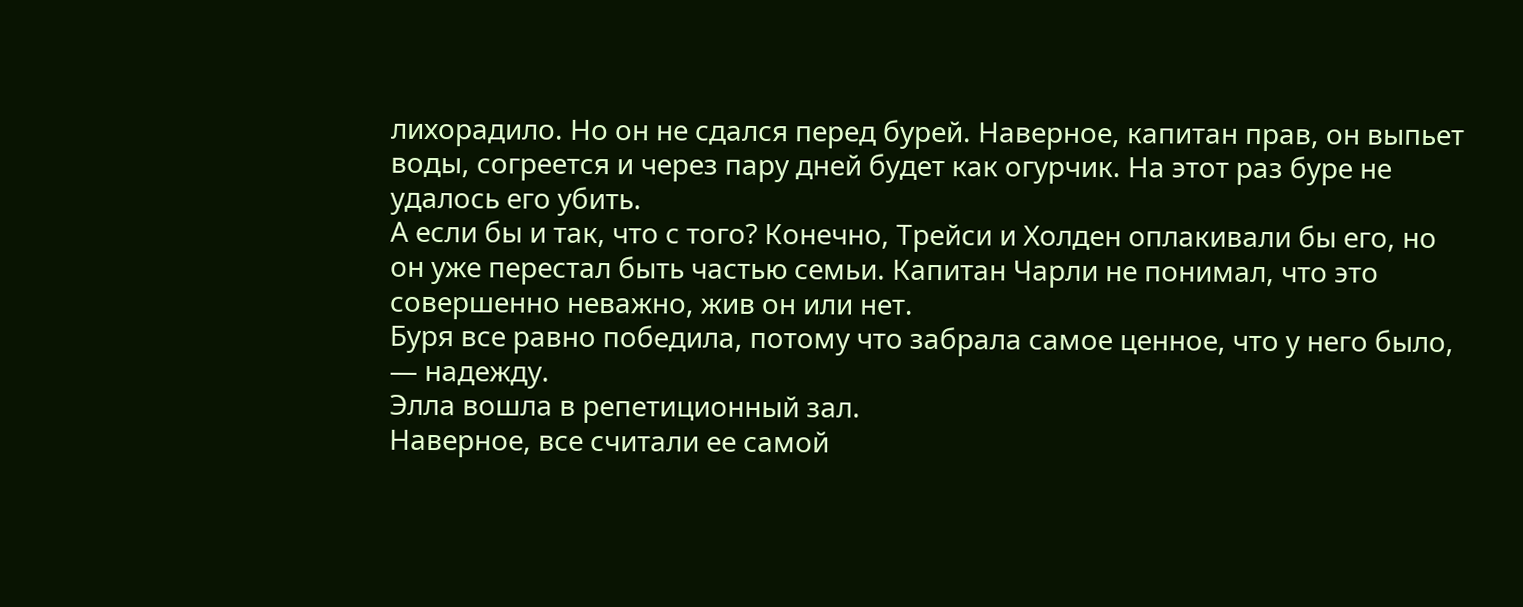лихорадило. Но он не сдался перед бурей. Наверное, капитан прав, он выпьет воды, согреется и через пару дней будет как огурчик. На этот раз буре не удалось его убить.
А если бы и так, что с того? Конечно, Трейси и Холден оплакивали бы его, но он уже перестал быть частью семьи. Капитан Чарли не понимал, что это совершенно неважно, жив он или нет.
Буря все равно победила, потому что забрала самое ценное, что у него было, — надежду.
Элла вошла в репетиционный зал.
Наверное, все считали ее самой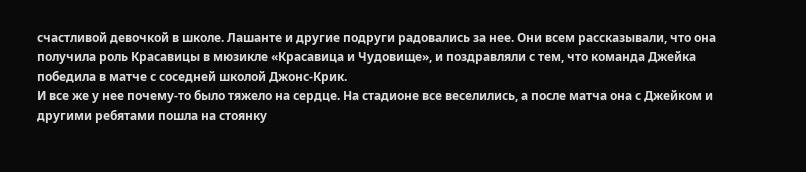счастливой девочкой в школе. Лашанте и другие подруги радовались за нее. Они всем рассказывали, что она получила роль Красавицы в мюзикле «Красавица и Чудовище», и поздравляли с тем, что команда Джейка победила в матче с соседней школой Джонс-Крик.
И все же у нее почему-то было тяжело на сердце. На стадионе все веселились, а после матча она с Джейком и другими ребятами пошла на стоянку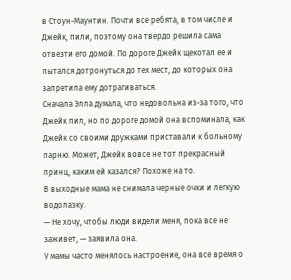в Стоун-Маунтин. Почти все ребята, в том числе и Джейк, пили, поэтому она твердо решила сама отвезти его домой. По дороге Джейк щекотал ее и пытался дотронуться до тех мест, до которых она запретила ему дотрагиваться.
Сначала Элла думала, что недовольна из-за того, что Джейк пил, но по дороге домой она вспоминала, как Джейк со своими дружками приставали к больному парню. Может, Джейк вовсе не тот прекрасный принц, каким ей казался? Похоже на то.
В выходные мама не снимала черные очки и легкую водолазку.
— Не хочу, чтобы люди видели меня, пока все не заживет, — заявила она.
У мамы часто менялось настроение, она все время о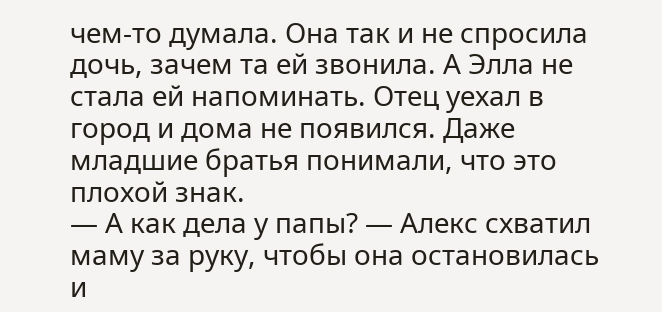чем-то думала. Она так и не спросила дочь, зачем та ей звонила. А Элла не стала ей напоминать. Отец уехал в город и дома не появился. Даже младшие братья понимали, что это плохой знак.
— А как дела у папы? — Алекс схватил маму за руку, чтобы она остановилась и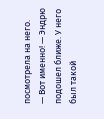посмотрела на него.
— Вот именно! — Эндрю подошел ближе. У него был такой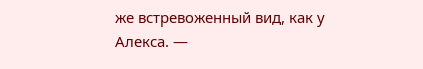же встревоженный вид, как у Алекса. —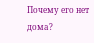Почему его нет дома?